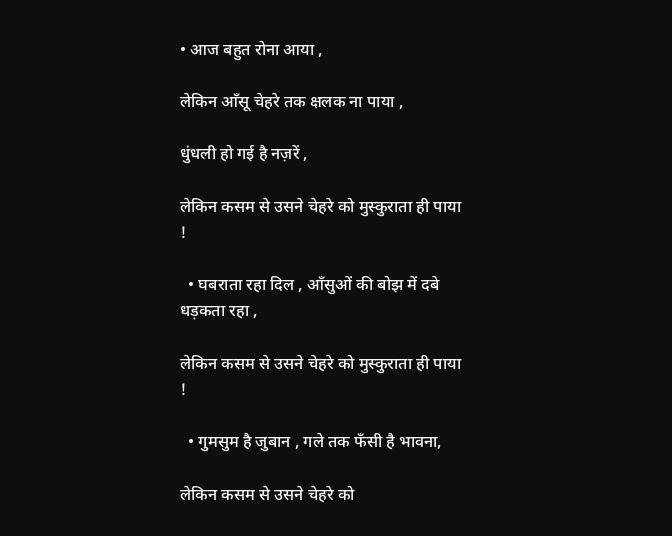• आज बहुत रोना आया ,

लेकिन आँसू चेहरे तक क्षलक ना पाया ,

धुंधली हो गई है नज़रें ,

लेकिन कसम से उसने चेहरे को मुस्कुराता ही पाया !

  • घबराता रहा दिल , आँसुओं की बोझ में दबे धड़कता रहा ,

लेकिन कसम से उसने चेहरे को मुस्कुराता ही पाया !

  • गुमसुम है जुबान , गले तक फँसी है भावना,

लेकिन कसम से उसने चेहरे को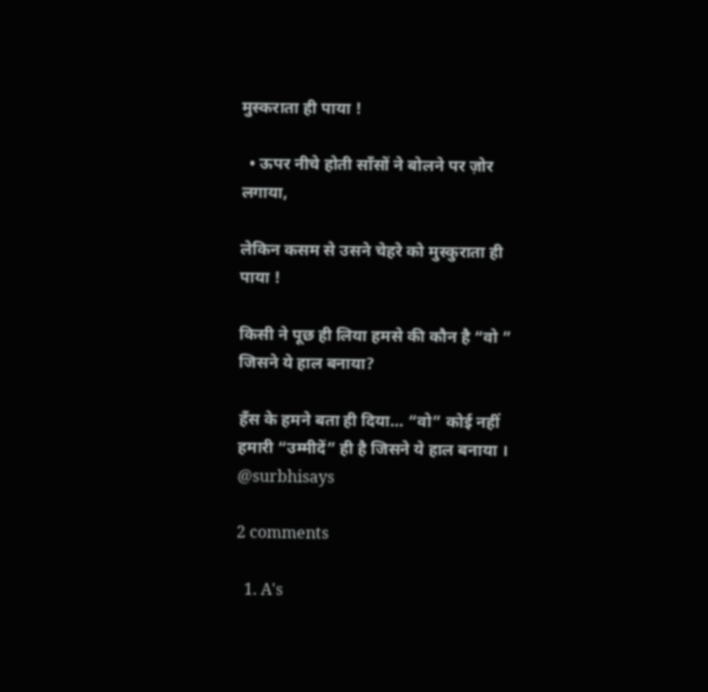मुस्कराता ही पाया !

  • ऊपर नीचे होती साँसों ने बोलने पर ज़ोर लगाया,

लेकिन कसम से उसने चेहरे को मुस्कुराता ही पाया !

किसी ने पूछ ही लिया हमसे की कौन है “वो ” जिसने ये हाल बनाया?

हँस के हमने बता ही दिया… “वो” कोई नहीं हमारी “उम्मीदें” ही है जिसने ये हाल बनाया । @surbhisays

2 comments

  1. A's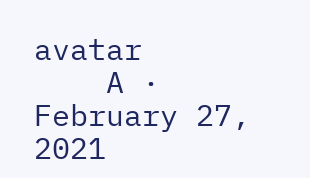avatar
    A · February 27, 2021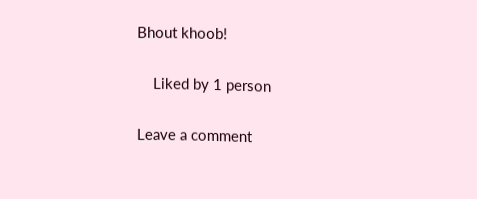Bhout khoob!

    Liked by 1 person

Leave a comment